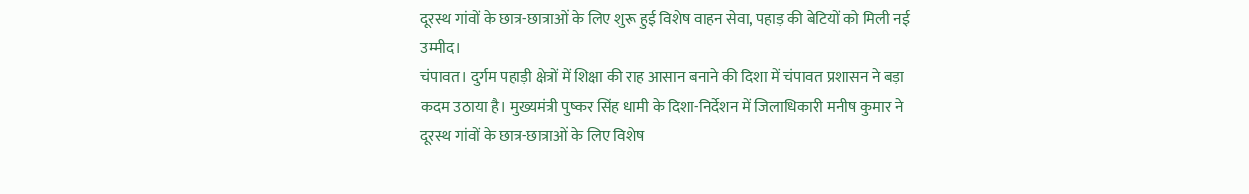दूरस्थ गांवों के छात्र-छात्राओं के लिए शुरू हुई विशेष वाहन सेवा, पहाड़ की बेटियों को मिली नई उम्मीद।
चंपावत। दुर्गम पहाड़ी क्षेत्रों में शिक्षा की राह आसान बनाने की दिशा में चंपावत प्रशासन ने बड़ा कदम उठाया है। मुख्यमंत्री पुष्कर सिंह धामी के दिशा-निर्देशन में जिलाधिकारी मनीष कुमार ने दूरस्थ गांवों के छात्र-छात्राओं के लिए विशेष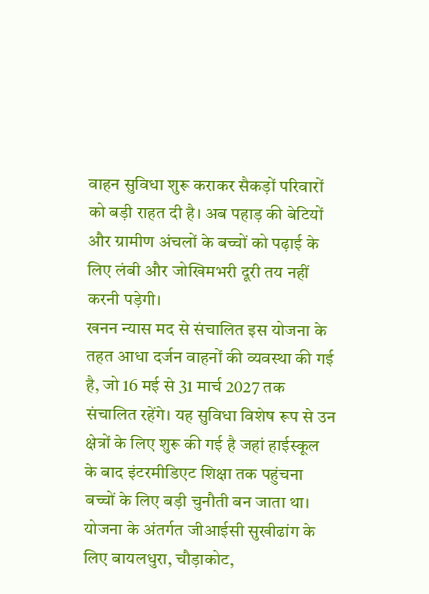वाहन सुविधा शुरू कराकर सैकड़ों परिवारों को बड़ी राहत दी है। अब पहाड़ की बेटियों और ग्रामीण अंचलों के बच्चों को पढ़ाई के लिए लंबी और जोखिमभरी दूरी तय नहीं करनी पड़ेगी।
खनन न्यास मद से संचालित इस योजना के तहत आधा दर्जन वाहनों की व्यवस्था की गई है, जो 16 मई से 31 मार्च 2027 तक संचालित रहेंगे। यह सुविधा विशेष रूप से उन क्षेत्रों के लिए शुरू की गई है जहां हाईस्कूल के बाद इंटरमीडिएट शिक्षा तक पहुंचना बच्चों के लिए बड़ी चुनौती बन जाता था।
योजना के अंतर्गत जीआईसी सुखीढांग के लिए बायलधुरा, चौड़ाकोट,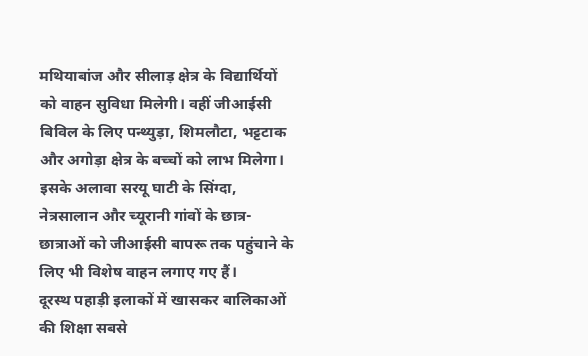मथियाबांज और सीलाड़ क्षेत्र के विद्यार्थियों को वाहन सुविधा मिलेगी। वहीं जीआईसी बिविल के लिए पन्थ्युड़ा, शिमलौटा, भट्टटाक और अगोड़ा क्षेत्र के बच्चों को लाभ मिलेगा। इसके अलावा सरयू घाटी के सिंग्दा, नेत्रसालान और च्यूरानी गांवों के छात्र-छात्राओं को जीआईसी बापरू तक पहुंचाने के लिए भी विशेष वाहन लगाए गए हैं।
दूरस्थ पहाड़ी इलाकों में खासकर बालिकाओं की शिक्षा सबसे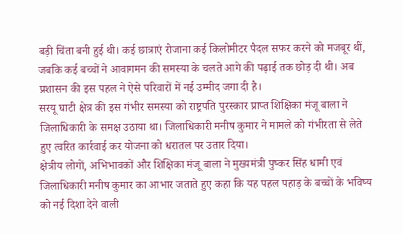बड़ी चिंता बनी हुई थी। कई छात्राएं रोजाना कई किलोमीटर पैदल सफर करने को मजबूर थीं, जबकि कई बच्चों ने आवागमन की समस्या के चलते आगे की पढ़ाई तक छोड़ दी थी। अब प्रशासन की इस पहल ने ऐसे परिवारों में नई उम्मीद जगा दी है।
सरयू घाटी क्षेत्र की इस गंभीर समस्या को राष्ट्रपति पुरस्कार प्राप्त शिक्षिका मंजू बाला ने जिलाधिकारी के समक्ष उठाया था। जिलाधिकारी मनीष कुमार ने मामले को गंभीरता से लेते हुए त्वरित कार्रवाई कर योजना को धरातल पर उतार दिया।
क्षेत्रीय लोगों, अभिभावकों और शिक्षिका मंजू बाला ने मुख्यमंत्री पुष्कर सिंह धामी एवं जिलाधिकारी मनीष कुमार का आभार जताते हुए कहा कि यह पहल पहाड़ के बच्चों के भविष्य को नई दिशा देने वाली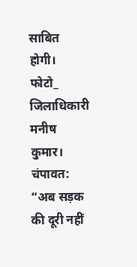साबित होगी।
फोटो_ जिलाधिकारी मनीष कुमार।
चंपावत: “अब सड़क की दूरी नहीं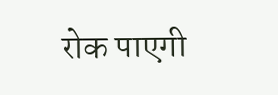रोक पाएगी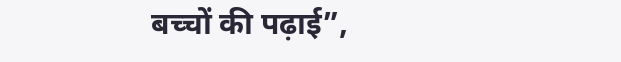बच्चों की पढ़ाई”,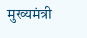मुख्यमंत्री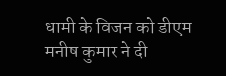धामी के विजन को डीएम मनीष कुमार ने दी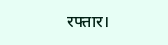रफ्तार।